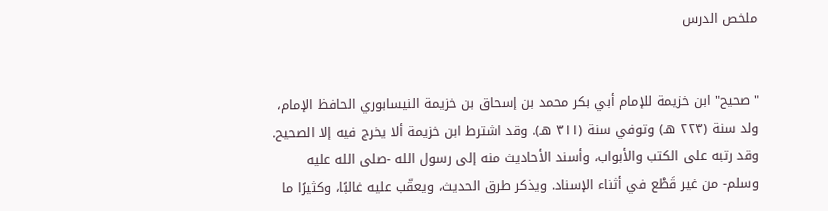ملخص الدرس


"صحيح" ابن خزيمة للإمام أبي بكر محمد بن إسحاق بن خزيمة النيسابوري الحافظ الإمام، ولد سنة (٢٢٣ هـ) وتوفي سنة (٣١١ هـ). وقد اشترط ابن خزيمة ألا يخرج فيه إلا الصحيح. وقد رتبه على الكتب والأبواب، وأسند الأحاديث منه إلى رسول الله -صلى الله عليه وسلم- من غير قَطْع في أثناء الإسناد. ويذكر طرق الحديث، ويعقّب عليه غالبًا، وكثيرًا ما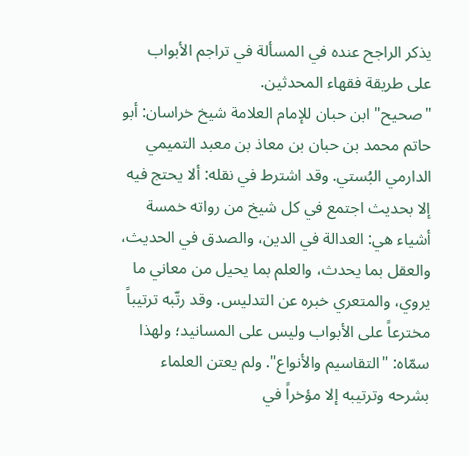يذكر الراجح عنده في المسألة في تراجم الأبواب على طريقة فقهاء المحدثين.
"صحيح" ابن حبان للإمام العلامة شيخ خراسان: أبو حاتم محمد بن حبان بن معاذ بن معبد التميمي الدارمي البُستي. وقد اشترط في نقله: ألا يحتج فيه إلا بحديث اجتمع في كل شيخ من رواته خمسة أشياء هي: العدالة في الدين، والصدق في الحديث، والعقل بما يحدث، والعلم بما يحيل من معاني ما يروي، والمتعري خبره عن التدليس. وقد رتّبه ترتيباً مخترعاً على الأبواب وليس على المسانيد؛ ولهذا سمّاه: "التقاسيم والأنواع". ولم يعتن العلماء بشرحه وترتيبه إلا مؤخراً في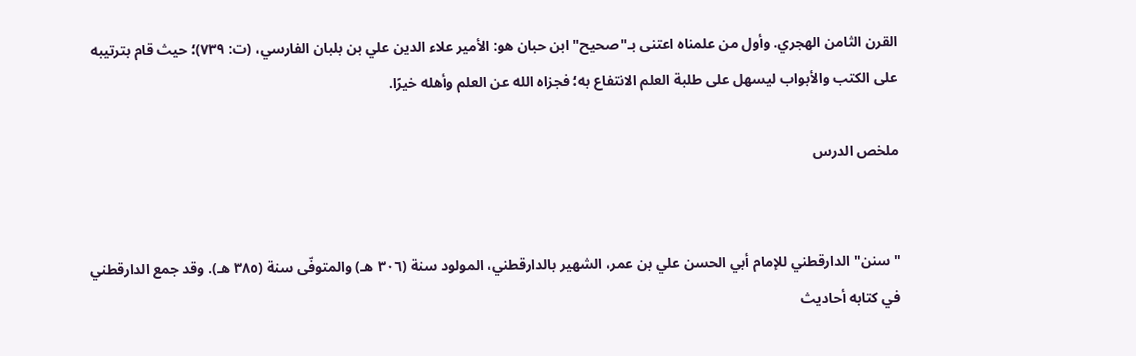القرن الثامن الهجري. وأول من علمناه اعتنى بـ"صحيح" ابن حبان هو: الأمير علاء الدين علي بن بلبان الفارسي، (ت: ٧٣٩)؛ حيث قام بترتيبه على الكتب والأبواب ليسهل على طلبة العلم الانتفاع به؛ فجزاه الله عن العلم وأهله خيرًا.

ملخص الدرس


"سنن" الدارقطني للإمام أبي الحسن علي بن عمر، الشهير بالدارقطني، المولود سنة (٣٠٦ هـ) والمتوفّى سنة (٣٨٥ هـ). وقد جمع الدارقطني في كتابه أحاديث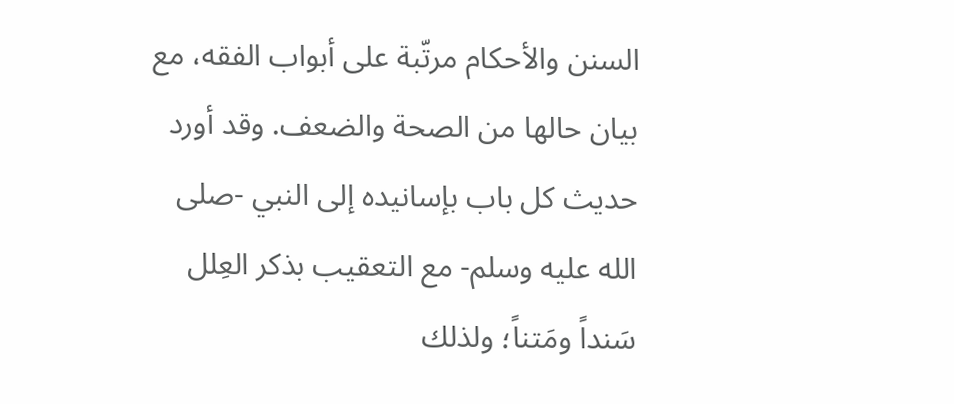السنن والأحكام مرتّبة على أبواب الفقه، مع بيان حالها من الصحة والضعف. وقد أورد حديث كل باب بإسانيده إلى النبي -صلى الله عليه وسلم- مع التعقيب بذكر العِلل سَنداً ومَتناً؛ ولذلك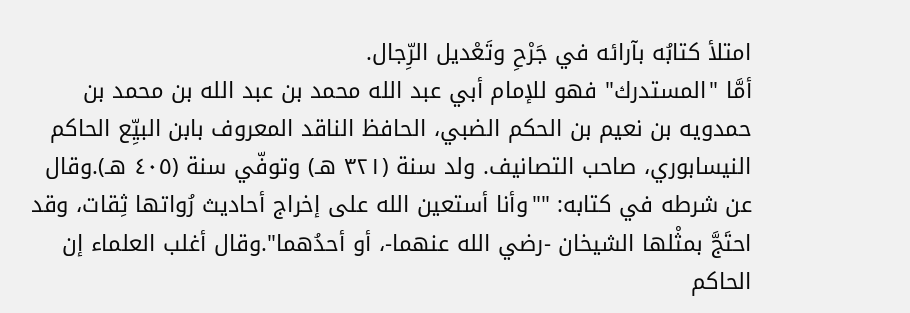امتلأ كتابُه بآرائه في جَرْحِ وتَعْديل الرِّجال.
أمَّا "المستدرك" فهو للإمام أبي عبد الله محمد بن عبد الله بن محمد بن حمدويه بن نعيم بن الحكم الضبي، الحافظ الناقد المعروف بابن البيِّع الحاكم النيسابوري، صاحب التصانيف. ولد سنة (٣٢١ هـ) وتوفّي سنة (٤٠٥ هـ).وقال عن شرطه في كتابه: ""وأنا أستعين الله على إخراج أحاديث رُواتها ثِقات، وقد احتَجَّ بمثْلها الشيخان -رضي الله عنهما-، أو أحدُهما".وقال أغلب العلماء إن الحاكم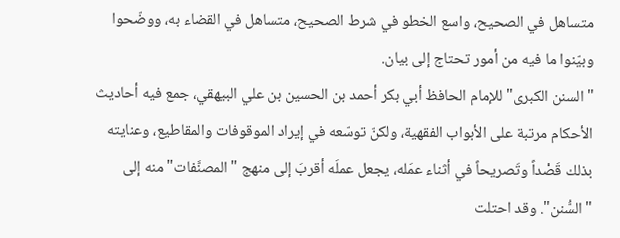متساهل في الصحيح، واسع الخطو في شرط الصحيح، متساهل في القضاء به، ووضّحوا وبيّنوا ما فيه من أمور تحتاج إلى بيان.
"السنن الكبرى" للإمام الحافظ أبي بكر أحمد بن الحسين بن علي البيهقي، جمع فيه أحاديث الأحكام مرتبة على الأبواب الفقهية، ولكنّ توسّعه في إيراد الموقوفات والمقاطيع، وعنايته بذلك قَصْداً وتَصريحاً في أثناء عمَله، يجعل عملَه أقربَ إلى منهج "المصنَّفات" منه إلى "السُّنن". وقد احتلت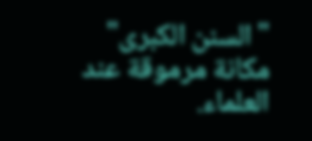"السنن الكبرى" مكانة مرموقة عند العلماء.